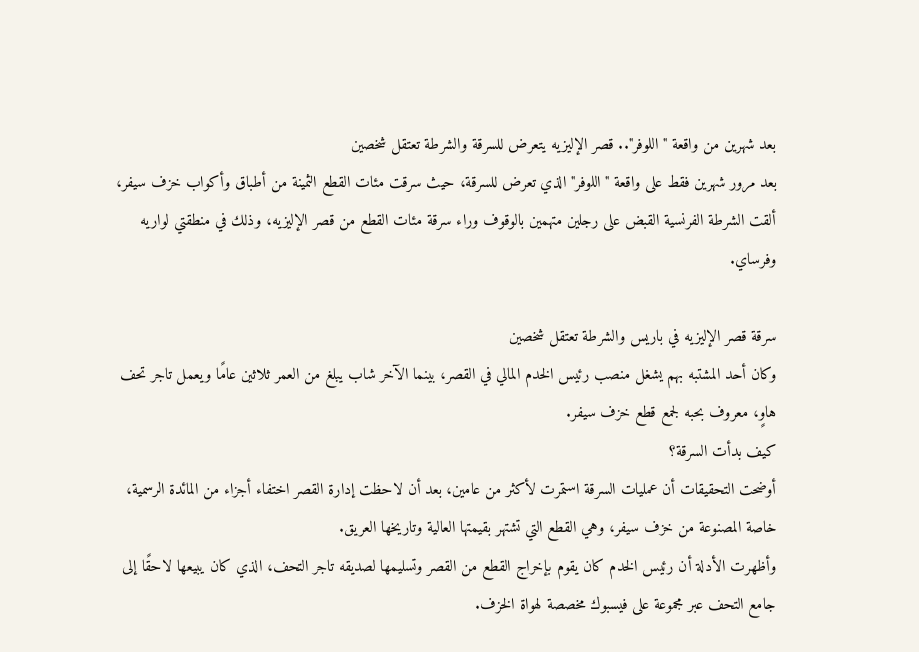بعد شهرين من واقعة "اللوفر".. قصر الإليزيه يتعرض للسرقة والشرطة تعتقل شخصين
بعد مرور شهرين فقط على واقعة "اللوفر" الذي تعرض للسرقة، حيث سرقت مئات القطع الثمينة من أطباق وأكواب خزف سيفر، ألقت الشرطة الفرنسية القبض على رجلين متهمين بالوقوف وراء سرقة مئات القطع من قصر الإليزيه، وذلك في منطقتي لواريه وفرساي.

سرقة قصر الإليزيه في باريس والشرطة تعتقل شخصين
وكان أحد المشتبه بهم يشغل منصب رئيس الخدم المالي في القصر، بينما الآخر شاب يبلغ من العمر ثلاثين عامًا ويعمل تاجر تحف هاوٍ، معروف بحبه لجمع قطع خزف سيفر.
كيف بدأت السرقة؟
أوضحت التحقيقات أن عمليات السرقة استمرت لأكثر من عامين، بعد أن لاحظت إدارة القصر اختفاء أجزاء من المائدة الرسمية، خاصة المصنوعة من خزف سيفر، وهي القطع التي تشتهر بقيمتها العالية وتاريخها العريق.
وأظهرت الأدلة أن رئيس الخدم كان يقوم بإخراج القطع من القصر وتسليمها لصديقه تاجر التحف، الذي كان يبيعها لاحقًا إلى جامع التحف عبر مجموعة على فيسبوك مخصصة لهواة الخزف.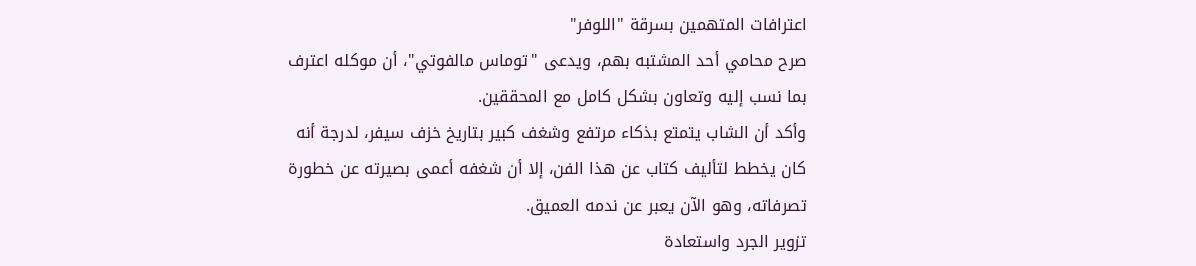اعترافات المتهمين بسرقة "اللوفر"
صرح محامي أحد المشتبه بهم، ويدعى "توماس مالفوتي"، أن موكله اعترف بما نسب إليه وتعاون بشكل كامل مع المحققين.
وأكد أن الشاب يتمتع بذكاء مرتفع وشغف كبير بتاريخ خزف سيفر، لدرجة أنه كان يخطط لتأليف كتاب عن هذا الفن، إلا أن شغفه أعمى بصيرته عن خطورة تصرفاته، وهو الآن يعبر عن ندمه العميق.
تزوير الجرد واستعادة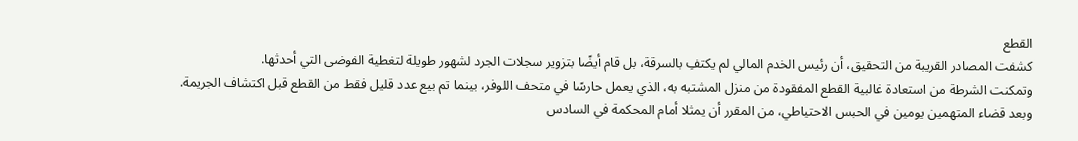القطع
كشفت المصادر القريبة من التحقيق، أن رئيس الخدم المالي لم يكتفِ بالسرقة، بل قام أيضًا بتزوير سجلات الجرد لشهور طويلة لتغطية الفوضى التي أحدثها.
وتمكنت الشرطة من استعادة غالبية القطع المفقودة من منزل المشتبه به، الذي يعمل حارسًا في متحف اللوفر، بينما تم بيع عدد قليل فقط من القطع قبل اكتشاف الجريمة.
وبعد قضاء المتهمين يومين في الحبس الاحتياطي، من المقرر أن يمثلا أمام المحكمة في السادس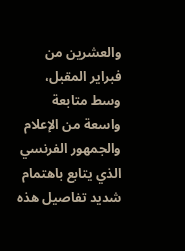والعشرين من فبراير المقبل، وسط متابعة واسعة من الإعلام والجمهور الفرنسي الذي يتابع باهتمام شديد تفاصيل هذه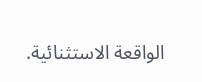الواقعة الاستثنائية.